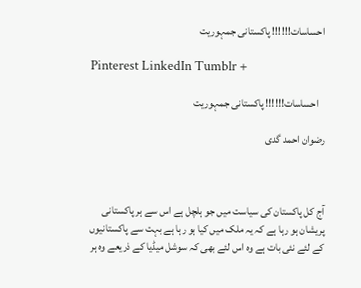احساسات!!!!!! پاکستانی جمہوریت

Pinterest LinkedIn Tumblr +

   احساسات!!!!!! پاکستانی جمہوریت

رضوان احمد گدی



آج کل پاکستان کی سیاست میں جو ہلچل ہے اس سے ہر پاکستانی پریشان ہو رہا ہے کہ یہ ملک میں کیا ہو رہا ہے بہت سے پاکستانیوں کے لئے نئی بات ہے وہ اس لئے بھی کہ سوشل میڈیا کے ذریعے وہ ہر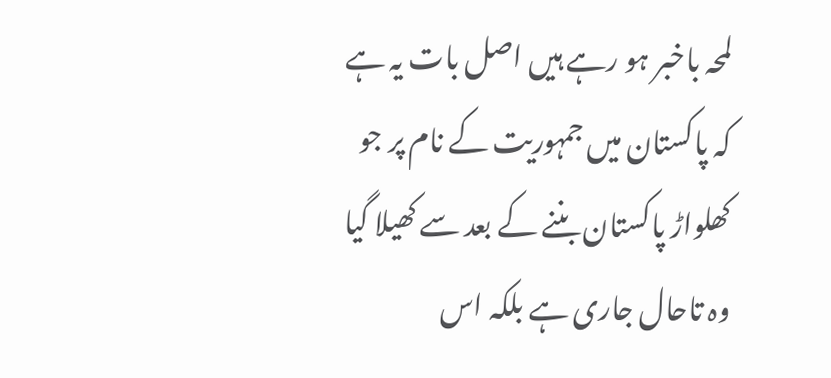لمحہ باخبر ہو رہے ہیں اصل بات یہ ہے کہ پاکستان میں جمہوریت کے نام پر جو کھلواڑ پاکستان بننے کے بعد سے کھیلا گیا وہ تاحال جاری ہے بلکہ اس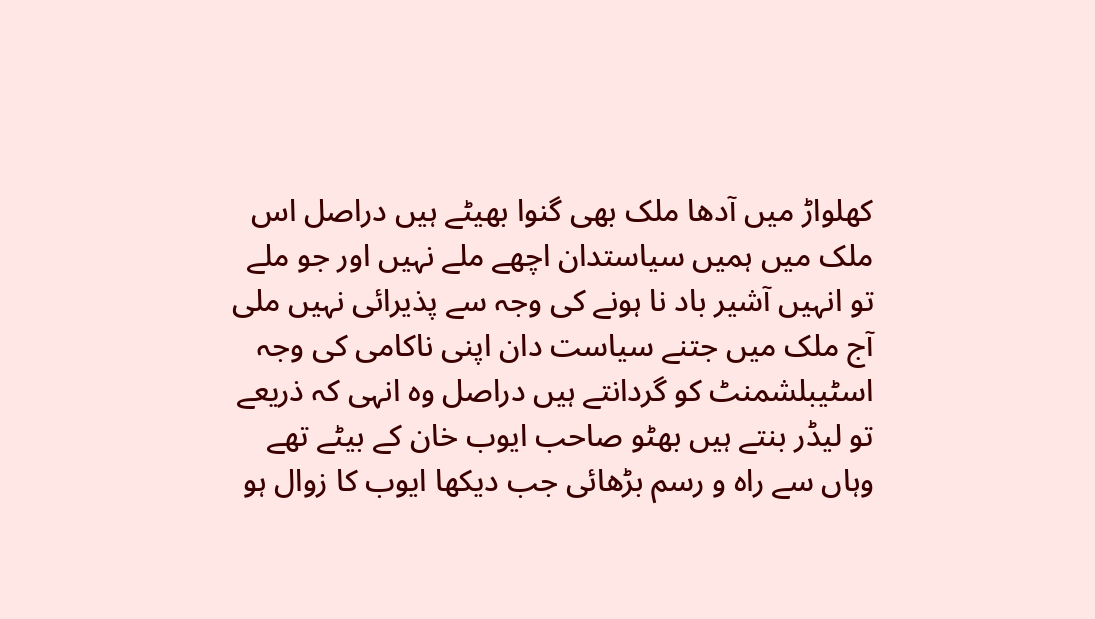کھلواڑ میں آدھا ملک بھی گنوا بھیٹے ہیں دراصل اس ملک میں ہمیں سیاستدان اچھے ملے نہیں اور جو ملے تو انہیں آشیر باد نا ہونے کی وجہ سے پذیرائی نہیں ملی آج ملک میں جتنے سیاست دان اپنی ناکامی کی وجہ اسٹیبلشمنٹ کو گردانتے ہیں دراصل وہ انہی کہ ذریعے تو لیڈر بنتے ہیں بھٹو صاحب ایوب خان کے بیٹے تھے وہاں سے راہ و رسم بڑھائی جب دیکھا ایوب کا زوال ہو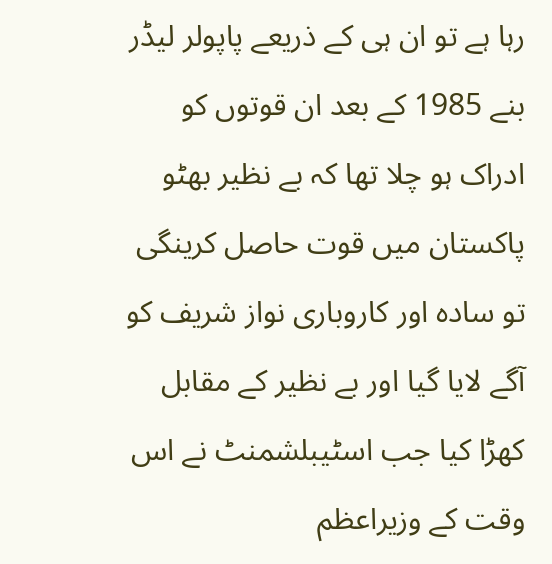رہا ہے تو ان ہی کے ذریعے پاپولر لیڈر بنے 1985 کے بعد ان قوتوں کو ادراک ہو چلا تھا کہ بے نظیر بھٹو پاکستان میں قوت حاصل کرینگی تو سادہ اور کاروباری نواز شریف کو آگے لایا گیا اور بے نظیر کے مقابل کھڑا کیا جب اسٹیبلشمنٹ نے اس وقت کے وزیراعظم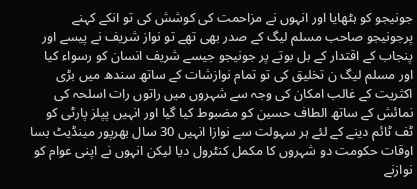جونیجو کو ہٹھایا اور انہوں نے مزاحمت کی کوشش کی تو انکے کہنے پرجونیجو صاحب مسلم لیگ کے صدر بھی تھے تو نواز شریف نے پیسے اور پنجاب کے اقتدار کے بل بوتے پر جونیجو جیسے شریف انسان کو رسواء کیا اور مسلم لیگ ن تخلیق کی تو تمام نوازشات کے ساتھ سندھ میں بڑی اکثریت کے غالب امکان کی وجہ سے شہروں میں راتوں رات اسلحہ کی نمائش کے ساتھ الطاف حسین کو مضبوط کیا گیا اور انہیں پپلز پارٹی کو ٹف ٹائم دینے کے لئے ہر سہولت سے نوازا انہیں 30 سال بھرپور مینڈیٹ بسا اوقات حکومت دو شہروں کا مکمل کنٹرول دیا لیکن انہوں نے اپنی عوام کو نوازنے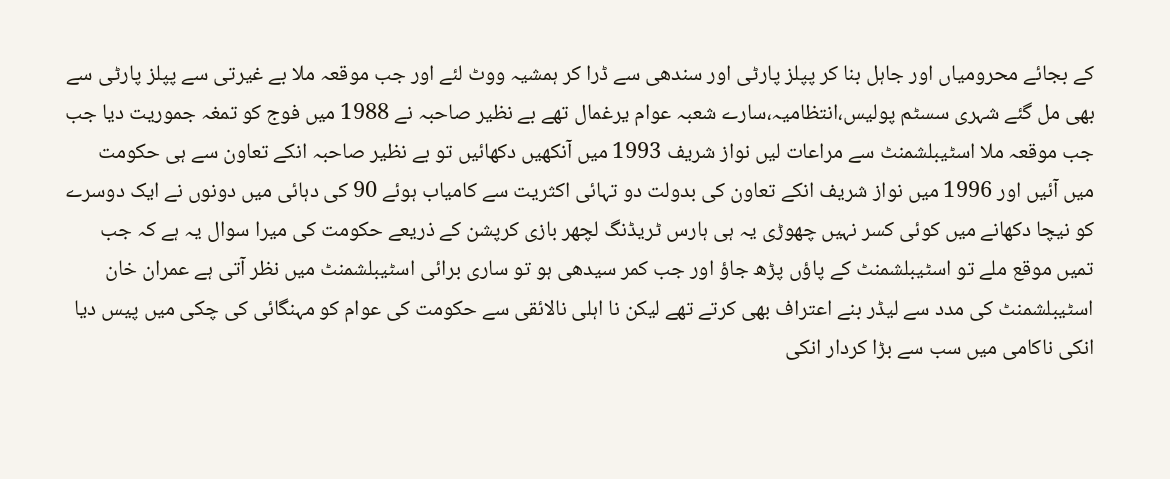کے بجائے محرومیاں اور جاہل بنا کر پپلز پارٹی اور سندھی سے ڈرا کر ہمشیہ ووٹ لئے اور جب موقعہ ملا بے غیرتی سے پپلز پارٹی سے بھی مل گئے شہری سسٹم پولیس،انتظامیہ،سارے شعبہ عوام یرغمال تھے بے نظیر صاحبہ نے 1988 میں فوج کو تمغہ جموریت دیا جب جب موقعہ ملا اسٹیبلشمنٹ سے مراعات لیں نواز شریف 1993 میں آنکھیں دکھائیں تو بے نظیر صاحبہ انکے تعاون سے ہی حکومت میں آئیں اور 1996 میں نواز شریف انکے تعاون کی بدولت دو تہائی اکثریت سے کامیاب ہوئے 90 کی دہائی میں دونوں نے ایک دوسرے کو نیچا دکھانے میں کوئی کسر نہیں چھوڑی یہ ہی ہارس ٹریڈنگ لچھر بازی کرپشن کے ذریعے حکومت کی میرا سوال یہ ہے کہ جب تمیں موقع ملے تو اسٹیبلشمنٹ کے پاؤں پڑھ جاؤ اور جب کمر سیدھی ہو تو ساری برائی اسٹیبلشمنٹ میں نظر آتی ہے عمران خان اسٹیبلشمنٹ کی مدد سے لیڈر بنے اعتراف بھی کرتے تھے لیکن نا اہلی نالائقی سے حکومت کی عوام کو مہنگائی کی چکی میں پیس دیا انکی ناکامی میں سب سے بڑا کردار انکی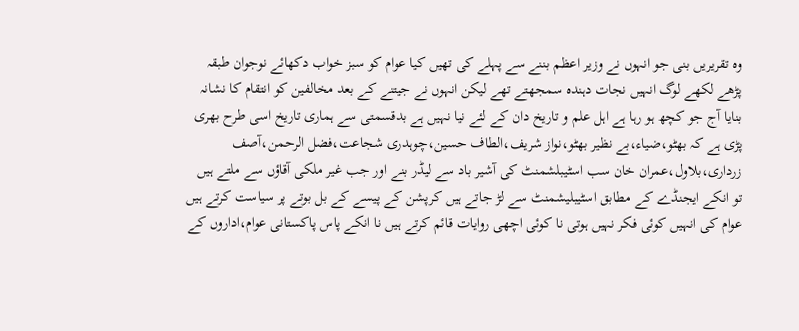وہ تقریریں بنی جو انہوں نے وزیر اعظم بننے سے پہلے کی تھیں کیا عوام کو سبز خواب دکھائے نوجوان طبقہ پڑھے لکھے لوگ انہیں نجات دہندہ سمجھتے تھے لیکن انہوں نے جیتنے کے بعد مخالفین کو انتقام کا نشانہ بنایا آج جو کچھ ہو رہا ہے اہل علم و تاریخ دان کے لئے نیا نہیں ہے بدقسمتی سے ہماری تاریخ اسی طرح بھری پڑی ہے کہ بھٹو،ضیاء،بے نظیر بھٹو،نواز شریف،الطاف حسین،چوہدری شجاعت،فضل الرحمن،آصف زرداری،بلاول،عمران خان سب اسٹیبلشمنٹ کی آشیر باد سے لیڈر بنے اور جب غیر ملکی آقاؤں سے ملتے ہیں تو انکے ایجنڈے کے مطابق اسٹیبلیشمنٹ سے لڑ جاتے ہیں کرپشن کے پیسے کے بل بوتے پر سیاست کرتے ہیں عوام کی انہیں کوئی فکر نہیں ہوتی نا کوئی اچھی روایات قائم کرتے ہیں نا انکے پاس پاکستانی عوام،اداروں کے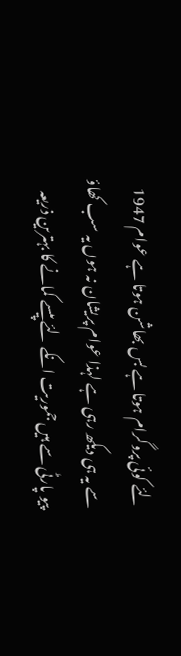لئے کوئی پروگرام ہوتا ہے بس بھاشن ہوتا ہے عوام 1947 سے یہ ہی دیکھ رہی ہے لہذا عوام پریشان نہ ہوں یہ سب کھاؤ پیو پارٹی سے ہیں جموریت انکے لئے پیسے کمانے کا بہترین ذریعہ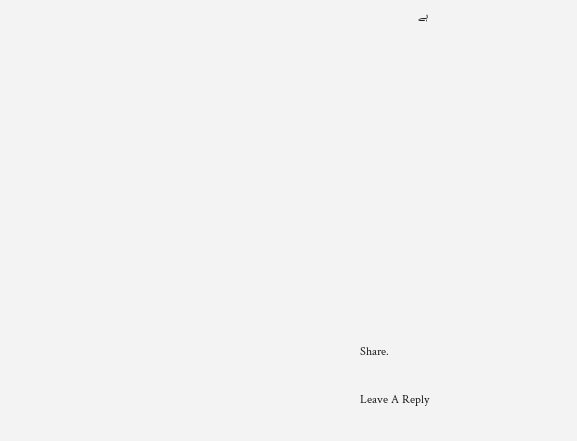ہے













Share.

Leave A Reply